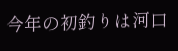今年の初釣りは河口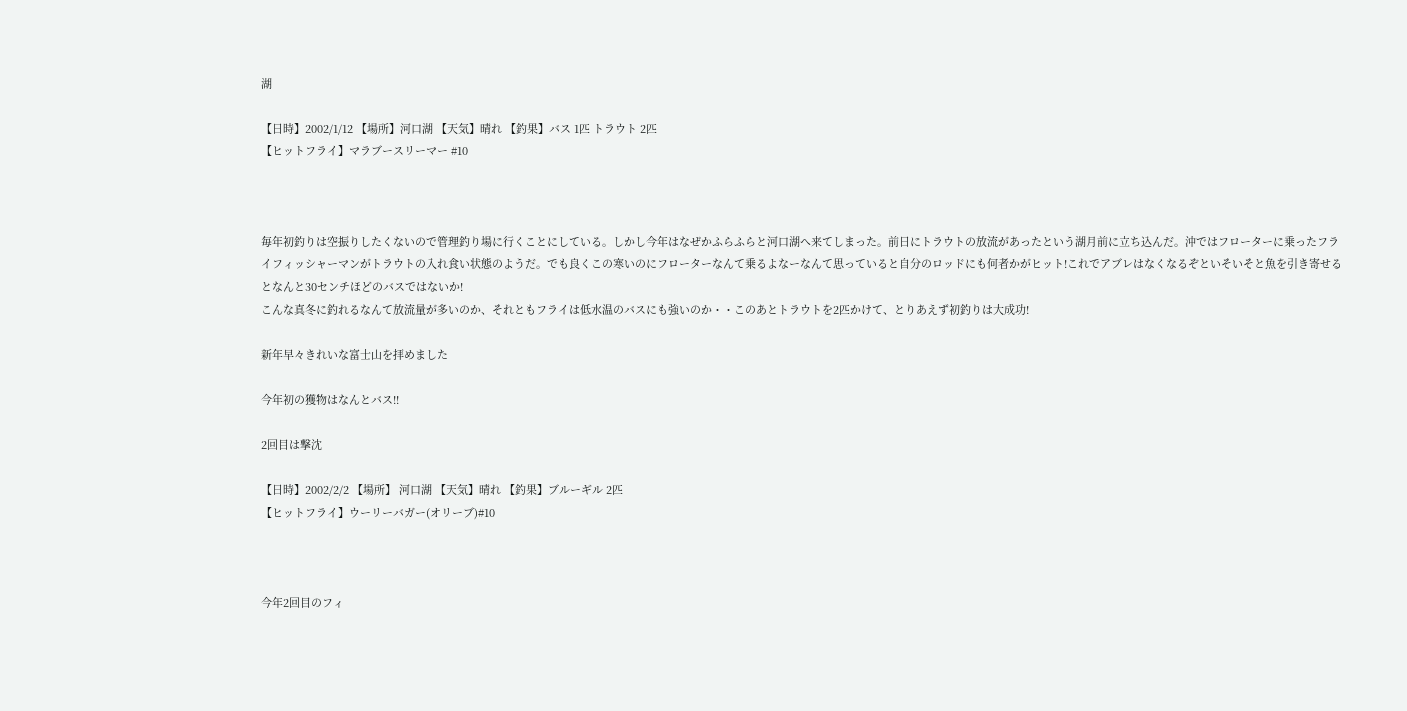湖

【日時】2002/1/12 【場所】河口湖 【天気】晴れ 【釣果】バス 1匹 トラウト 2匹
【ヒットフライ】マラブースリーマー #10



毎年初釣りは空振りしたくないので管理釣り場に行くことにしている。しかし今年はなぜかふらふらと河口湖へ来てしまった。前日にトラウトの放流があったという湖月前に立ち込んだ。沖ではフローターに乗ったフライフィッシャーマンがトラウトの入れ食い状態のようだ。でも良くこの寒いのにフローターなんて乗るよなーなんて思っていると自分のロッドにも何者かがヒット!これでアブレはなくなるぞといそいそと魚を引き寄せるとなんと30センチほどのバスではないか!
こんな真冬に釣れるなんて放流量が多いのか、それともフライは低水温のバスにも強いのか・・このあとトラウトを2匹かけて、とりあえず初釣りは大成功!

新年早々きれいな富士山を拝めました

今年初の獲物はなんとバス!!

2回目は撃沈

【日時】2002/2/2 【場所】 河口湖 【天気】晴れ 【釣果】ブルーギル 2匹
【ヒットフライ】ウーリーバガー(オリーブ)#10



今年2回目のフィ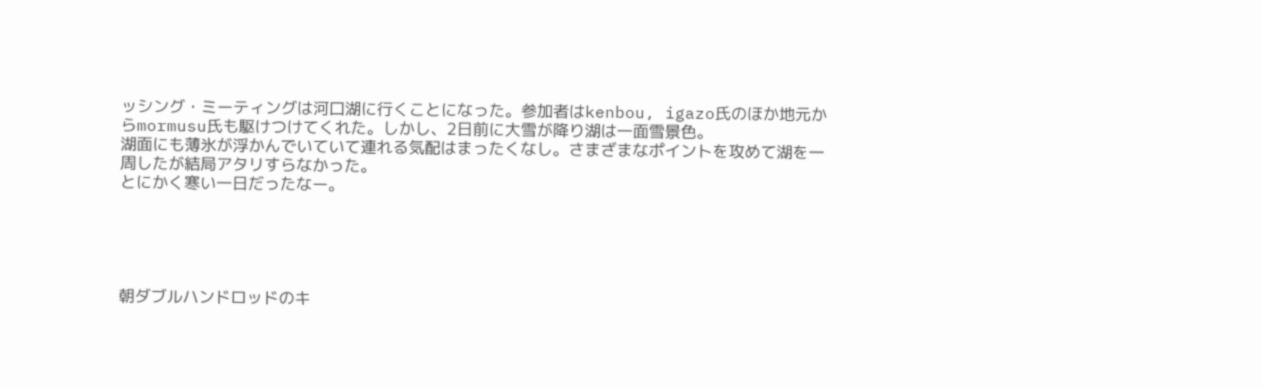ッシング・ミーティングは河口湖に行くことになった。参加者はkenbou, igazo氏のほか地元からmormusu氏も駆けつけてくれた。しかし、2日前に大雪が降り湖は一面雪景色。
湖面にも薄氷が浮かんでいていて連れる気配はまったくなし。さまざまなポイントを攻めて湖を一周したが結局アタリすらなかった。
とにかく寒い一日だったなー。





朝ダブルハンドロッドのキ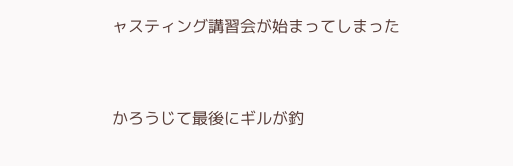ャスティング講習会が始まってしまった


かろうじて最後にギルが釣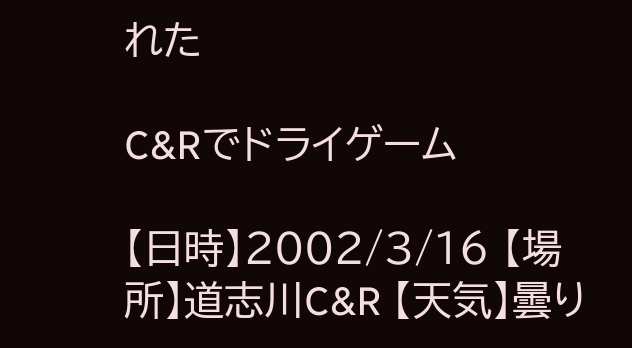れた

C&Rでドライゲーム

【日時】2002/3/16 【場所】道志川C&R 【天気】曇り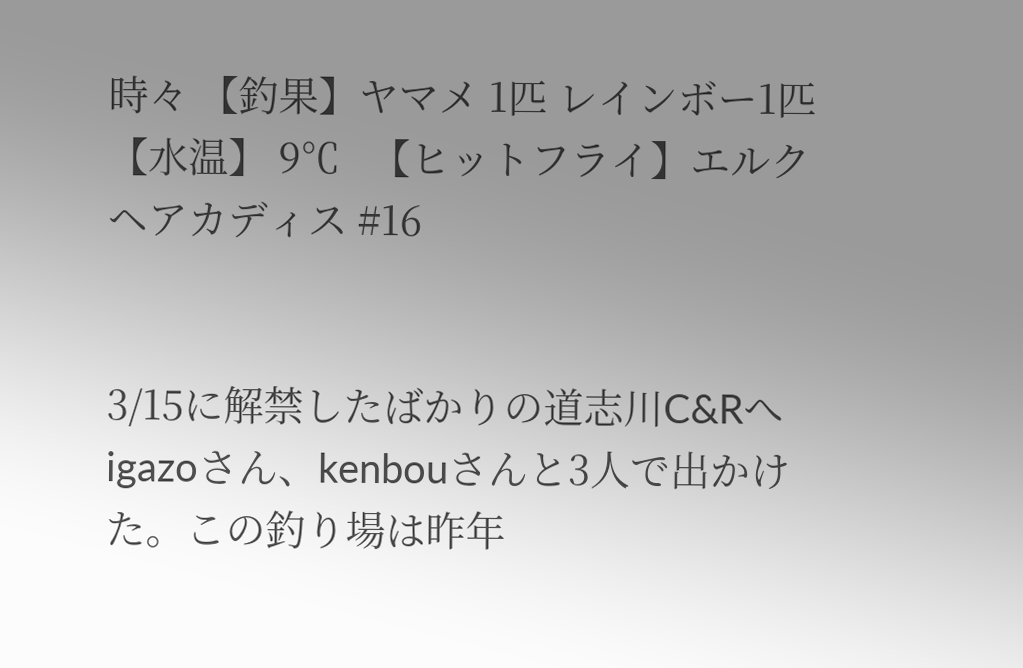時々 【釣果】ヤマメ 1匹 レインボー1匹  【水温】 9℃   【ヒットフライ】エルクヘアカディス #16


3/15に解禁したばかりの道志川C&Rへigazoさん、kenbouさんと3人で出かけた。この釣り場は昨年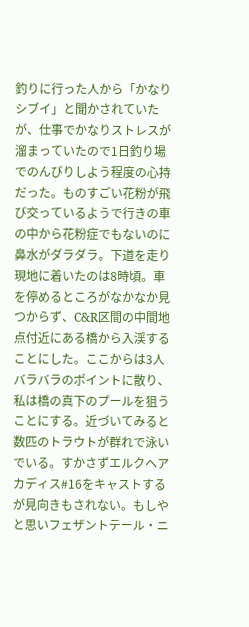釣りに行った人から「かなりシブイ」と聞かされていたが、仕事でかなりストレスが溜まっていたので1日釣り場でのんびりしよう程度の心持だった。ものすごい花粉が飛び交っているようで行きの車の中から花粉症でもないのに鼻水がダラダラ。下道を走り現地に着いたのは8時頃。車を停めるところがなかなか見つからず、C&R区間の中間地点付近にある橋から入渓することにした。ここからは3人バラバラのポイントに散り、私は橋の真下のプールを狙うことにする。近づいてみると数匹のトラウトが群れで泳いでいる。すかさずエルクヘアカディス#16をキャストするが見向きもされない。もしやと思いフェザントテール・ニ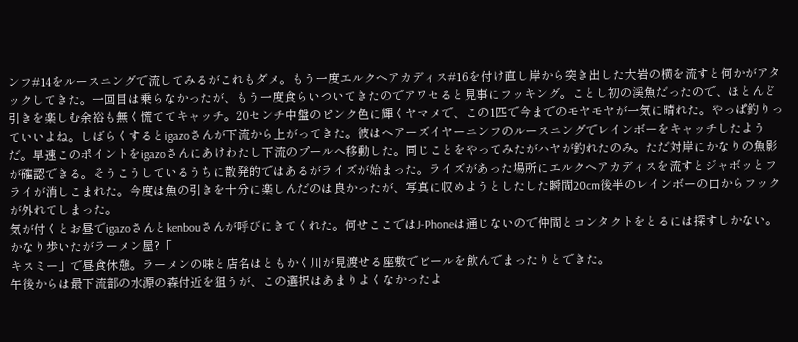ンフ#14をルースニングで流してみるがこれもダメ。もう一度エルクヘアカディス#16を付け直し岸から突き出した大岩の横を流すと何かがアタックしてきた。一回目は乗らなかったが、もう一度食らいついてきたのでアワセると見事にフッキング。ことし初の渓魚だったので、ほとんど引きを楽しむ余裕も無く慌ててキャッチ。20センチ中盤のピンク色に輝くヤマメで、この1匹で今までのモヤモヤが一気に晴れた。やっぱ釣りっていいよね。しばらくするとigazoさんが下流から上がってきた。彼はヘアーズイヤーニンフのルースニングでレインボーをキャッチしたようだ。早速このポイントをigazoさんにあけわたし下流のプールへ移動した。同じことをやってみたがハヤが釣れたのみ。ただ対岸にかなりの魚影が確認できる。そうこうしているうちに散発的ではあるがライズが始まった。ライズがあった場所にエルクヘアカディスを流すとジャボッとフライが消しこまれた。今度は魚の引きを十分に楽しんだのは良かったが、写真に収めようとしたした瞬間20cm後半のレインボーの口からフックが外れてしまった。
気が付くとお昼でigazoさんとkenbouさんが呼びにきてくれた。何せここではJ-Phoneは通じないので仲間とコンタクトをとるには探すしかない。かなり歩いたがラーメン屋?「
キスミー」で昼食休憩。ラーメンの味と店名はともかく川が見渡せる座敷でビールを飲んでまったりとできた。
午後からは最下流部の水源の森付近を狙うが、この選択はあまりよくなかったよ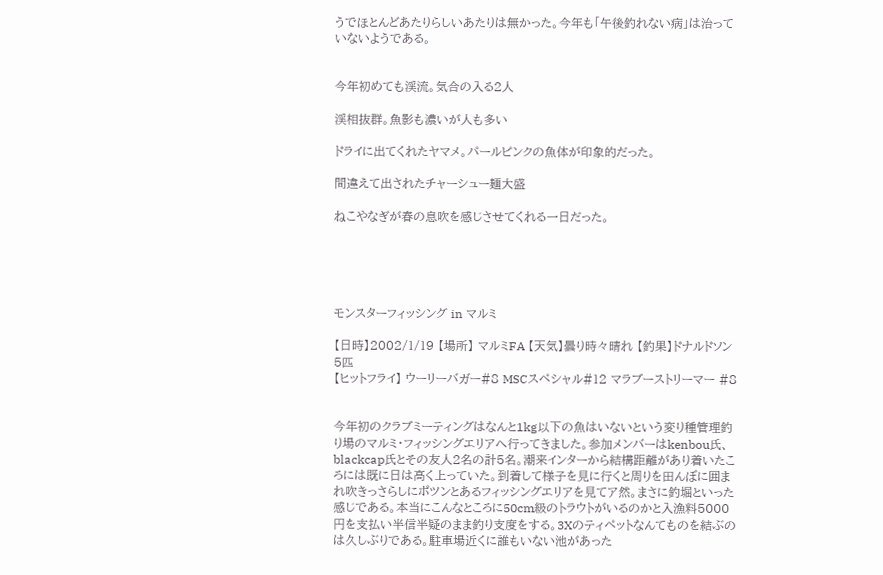うでほとんどあたりらしいあたりは無かった。今年も「午後釣れない病」は治っていないようである。


今年初めても渓流。気合の入る2人

渓相抜群。魚影も濃いが人も多い

ドライに出てくれたヤマメ。パールピンクの魚体が印象的だった。

間違えて出されたチャーシュー麺大盛

ねこやなぎが春の息吹を感じさせてくれる一日だった。





モンスターフィッシング in マルミ

【日時】2002/1/19 【場所】 マルミFA 【天気】曇り時々晴れ 【釣果】ドナルドソン 5匹
【ヒットフライ】 ウーリーバガー#8 MSCスペシャル#12 マラブーストリーマー #8


今年初のクラブミーティングはなんと1kg以下の魚はいないという変り種管理釣り場のマルミ・フィッシングエリアへ行ってきました。参加メンバーはkenbou氏、blackcap氏とその友人2名の計5名。潮来インターから結構距離があり着いたころには既に日は高く上っていた。到着して様子を見に行くと周りを田んぼに囲まれ吹きっさらしにポツンとあるフィッシングエリアを見てア然。まさに釣堀といった感じである。本当にこんなところに50cm級のトラウトがいるのかと入漁料5000円を支払い半信半疑のまま釣り支度をする。3Xのティペットなんてものを結ぶのは久しぶりである。駐車場近くに誰もいない池があった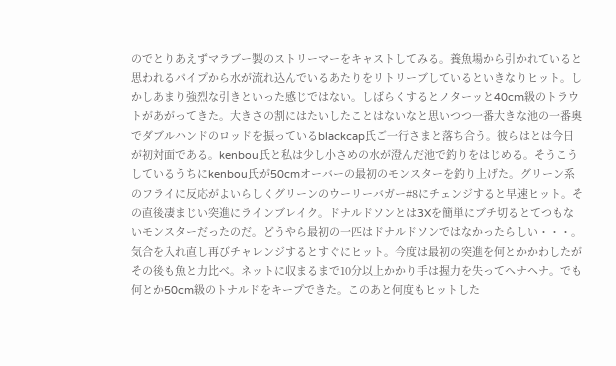のでとりあえずマラブー製のストリーマーをキャストしてみる。養魚場から引かれていると思われるパイプから水が流れ込んでいるあたりをリトリーブしているといきなりヒット。しかしあまり強烈な引きといった感じではない。しばらくするとノターッと40cm級のトラウトがあがってきた。大きさの割にはたいしたことはないなと思いつつ一番大きな池の一番奥でダブルハンドのロッドを振っているblackcap氏ご一行さまと落ち合う。彼らはとは今日が初対面である。kenbou氏と私は少し小さめの水が澄んだ池で釣りをはじめる。そうこうしているうちにkenbou氏が50cmオーバーの最初のモンスターを釣り上げた。グリーン系のフライに反応がよいらしくグリーンのウーリーバガー#8にチェンジすると早速ヒット。その直後凄まじい突進にラインブレイク。ドナルドソンとは3Xを簡単にブチ切るとてつもないモンスターだったのだ。どうやら最初の一匹はドナルドソンではなかったらしい・・・。気合を入れ直し再びチャレンジするとすぐにヒット。今度は最初の突進を何とかかわしたがその後も魚と力比べ。ネットに収まるまで10分以上かかり手は握力を失ってヘナヘナ。でも何とか50cm級のトナルドをキープできた。このあと何度もヒットした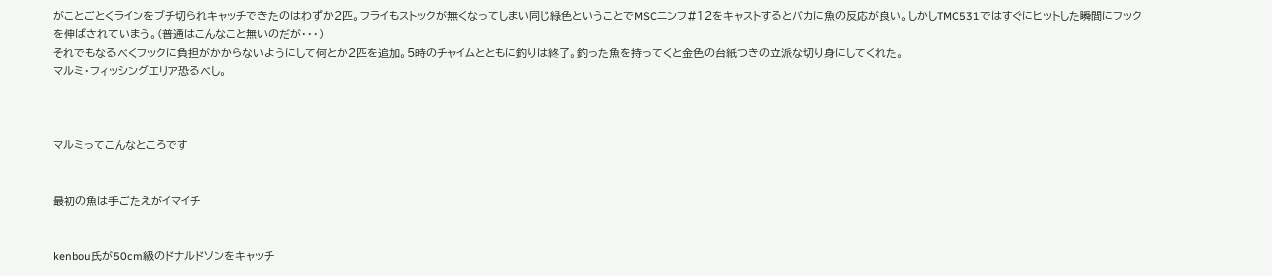がことごとくラインをブチ切られキャッチできたのはわずか2匹。フライもストックが無くなってしまい同じ緑色ということでMSCニンフ#12をキャストするとバカに魚の反応が良い。しかしTMC531ではすぐにヒットした瞬間にフックを伸ばされていまう。(普通はこんなこと無いのだが・・・)
それでもなるべくフックに負担がかからないようにして何とか2匹を追加。5時のチャイムとともに釣りは終了。釣った魚を持ってくと金色の台紙つきの立派な切り身にしてくれた。
マルミ・フィッシングエリア恐るべし。



マルミってこんなところです


最初の魚は手ごたえがイマイチ


kenbou氏が50cm級のドナルドソンをキャッチ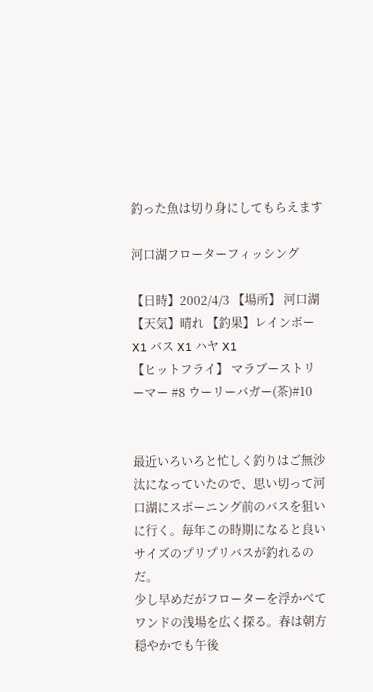釣った魚は切り身にしてもらえます

河口湖フローターフィッシング

【日時】2002/4/3 【場所】 河口湖 【天気】晴れ 【釣果】レインボー X1 バス X1 ハヤ X1
【ヒットフライ】 マラブーストリーマー #8 ウーリーバガー(茶)#10


最近いろいろと忙しく釣りはご無沙汰になっていたので、思い切って河口湖にスポーニング前のバスを狙いに行く。毎年この時期になると良いサイズのプリプリバスが釣れるのだ。
少し早めだがフローターを浮かべてワンドの浅場を広く探る。春は朝方穏やかでも午後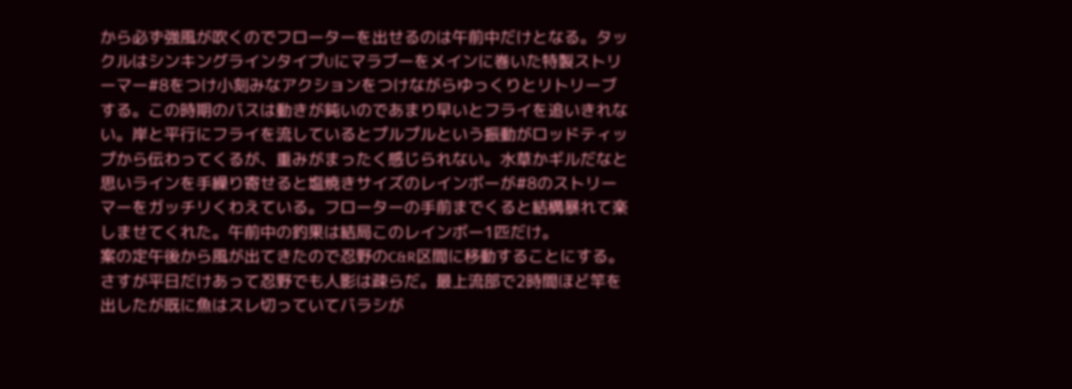から必ず強風が吹くのでフローターを出せるのは午前中だけとなる。タックルはシンキングラインタイプUにマラブーをメインに巻いた特製ストリーマー#8をつけ小刻みなアクションをつけながらゆっくりとリトリーブする。この時期のバスは動きが鈍いのであまり早いとフライを追いきれない。岸と平行にフライを流しているとプルプルという振動がロッドティップから伝わってくるが、重みがまったく感じられない。水草かギルだなと思いラインを手繰り寄せると塩焼きサイズのレインボーが#8のストリーマーをガッチリくわえている。フローターの手前までくると結構暴れて楽しませてくれた。午前中の釣果は結局このレインボー1匹だけ。
案の定午後から風が出てきたので忍野のC&R区間に移動することにする。さすが平日だけあって忍野でも人影は疎らだ。最上流部で2時間ほど竿を出したが既に魚はスレ切っていてバラシが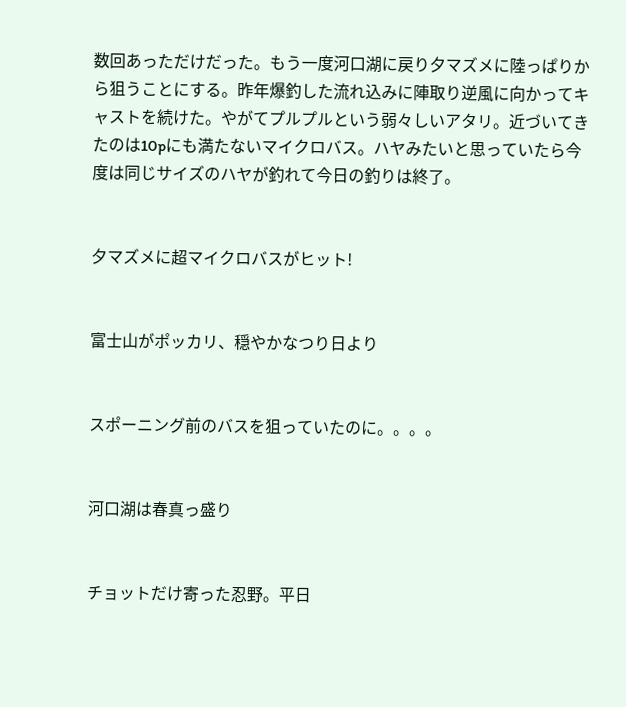数回あっただけだった。もう一度河口湖に戻り夕マズメに陸っぱりから狙うことにする。昨年爆釣した流れ込みに陣取り逆風に向かってキャストを続けた。やがてプルプルという弱々しいアタリ。近づいてきたのは10pにも満たないマイクロバス。ハヤみたいと思っていたら今度は同じサイズのハヤが釣れて今日の釣りは終了。


夕マズメに超マイクロバスがヒット!


富士山がポッカリ、穏やかなつり日より


スポーニング前のバスを狙っていたのに。。。。


河口湖は春真っ盛り


チョットだけ寄った忍野。平日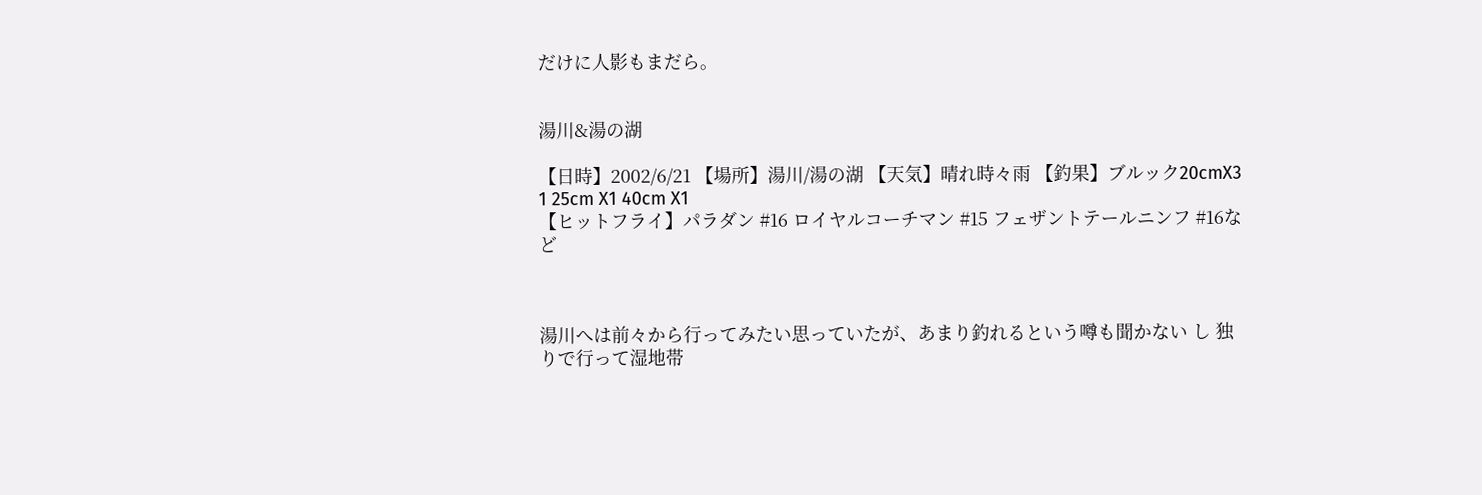だけに人影もまだら。


湯川&湯の湖

【日時】2002/6/21 【場所】湯川/湯の湖 【天気】晴れ時々雨 【釣果】ブルック20cmX3 1 25cm X1 40cm X1
【ヒットフライ】パラダン #16 ロイヤルコーチマン #15 フェザントテールニンフ #16など



湯川へは前々から行ってみたい思っていたが、あまり釣れるという噂も聞かない し 独りで行って湿地帯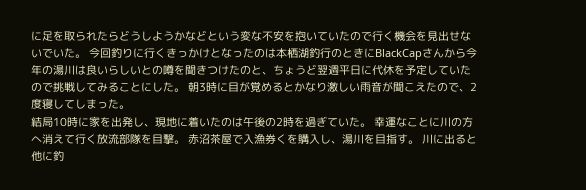に足を取られたらどうしようかなどという変な不安を抱いていたので行く機会を見出せないでいた。 今回釣りに行くきっかけとなったのは本栖湖釣行のときにBlackCapさんから今年の湯川は良いらしいとの噂を聞きつけたのと、ちょうど翌週平日に代休を予定していたので挑戦してみることにした。 朝3時に目が覚めるとかなり激しい雨音が聞こえたので、2度寝してしまった。
結局10時に家を出発し、現地に着いたのは午後の2時を過ぎていた。 幸運なことに川の方へ消えて行く放流部隊を目撃。 赤沼茶屋で入漁券くを購入し、湯川を目指す。 川に出ると他に釣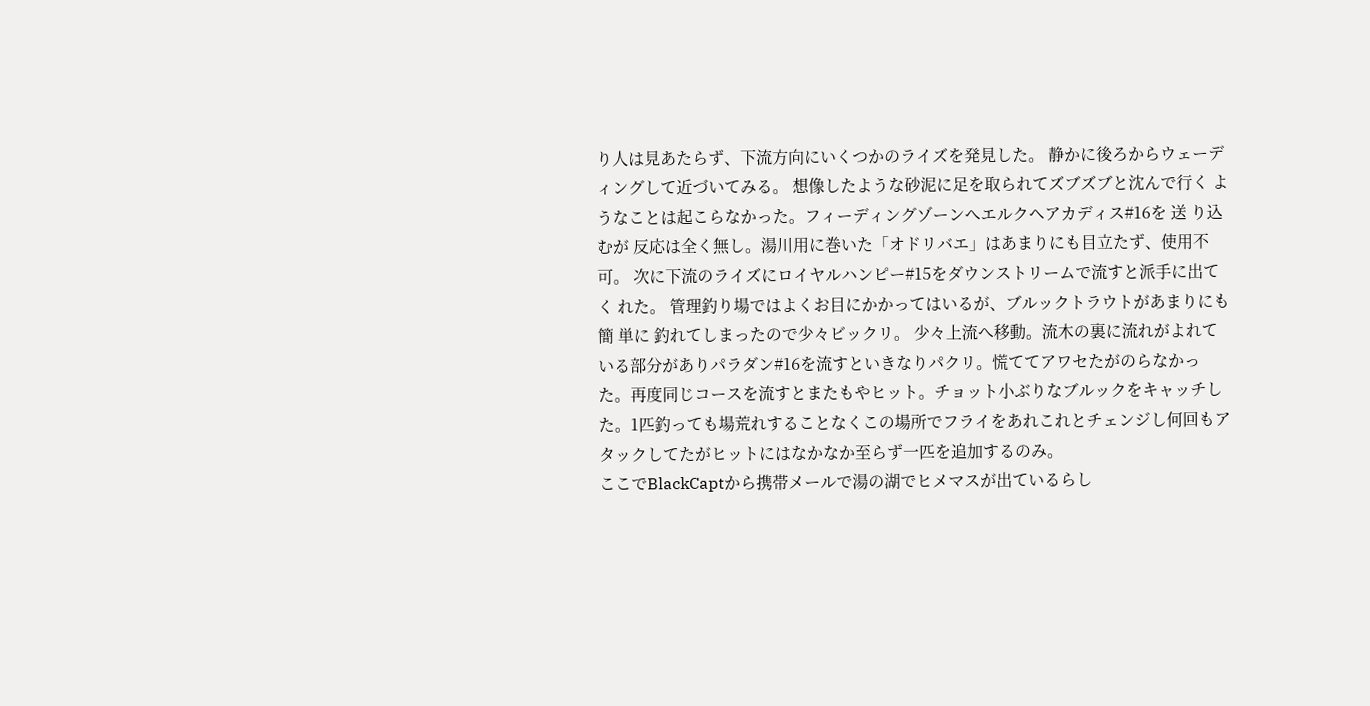り人は見あたらず、下流方向にいくつかのライズを発見した。 静かに後ろからウェーディングして近づいてみる。 想像したような砂泥に足を取られてズブズブと沈んで行く ようなことは起こらなかった。フィーディングゾーンへエルクヘアカディス#16を 送 り込むが 反応は全く無し。湯川用に巻いた「オドリバエ」はあまりにも目立たず、使用不 可。 次に下流のライズにロイヤルハンピー#15をダウンストリームで流すと派手に出て く れた。 管理釣り場ではよくお目にかかってはいるが、ブルックトラウトがあまりにも簡 単に 釣れてしまったので少々ビックリ。 少々上流へ移動。流木の裏に流れがよれている部分がありパラダン#16を流すといきなりパクリ。慌ててアワセたがのらなかった。再度同じコースを流すとまたもやヒット。チョット小ぶりなブルックをキャッチした。1匹釣っても場荒れすることなくこの場所でフライをあれこれとチェンジし何回もアタックしてたがヒットにはなかなか至らず一匹を追加するのみ。
ここでBlackCaptから携帯メールで湯の湖でヒメマスが出ているらし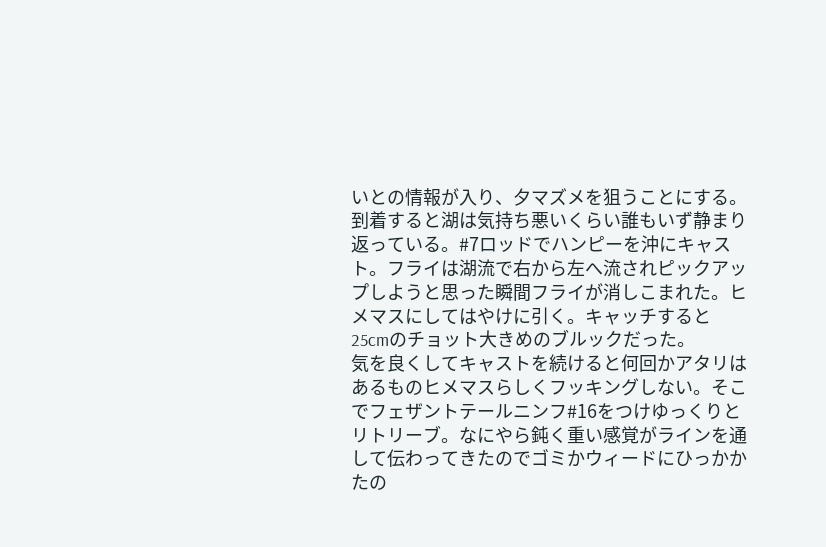いとの情報が入り、夕マズメを狙うことにする。到着すると湖は気持ち悪いくらい誰もいず静まり返っている。#7ロッドでハンピーを沖にキャスト。フライは湖流で右から左へ流されピックアップしようと思った瞬間フライが消しこまれた。ヒメマスにしてはやけに引く。キャッチすると25cmのチョット大きめのブルックだった。
気を良くしてキャストを続けると何回かアタリはあるものヒメマスらしくフッキングしない。そこでフェザントテールニンフ#16をつけゆっくりとリトリーブ。なにやら鈍く重い感覚がラインを通して伝わってきたのでゴミかウィードにひっかかたの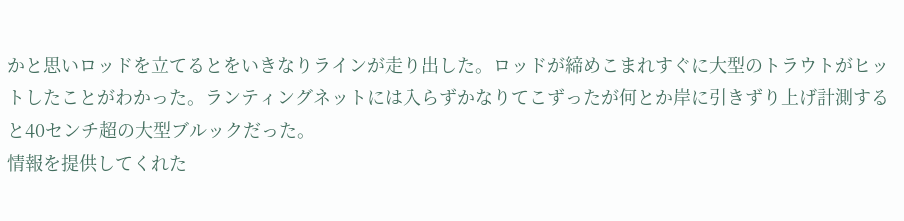かと思いロッドを立てるとをいきなりラインが走り出した。ロッドが締めこまれすぐに大型のトラウトがヒットしたことがわかった。ランティングネットには入らずかなりてこずったが何とか岸に引きずり上げ計測すると40センチ超の大型ブルックだった。
情報を提供してくれた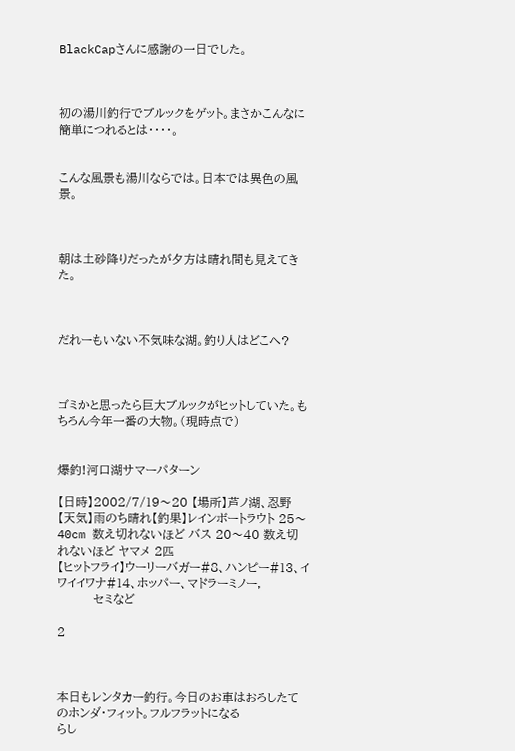BlackCapさんに感謝の一日でした。



初の湯川釣行でブルックをゲット。まさかこんなに簡単につれるとは・・・・。


こんな風景も湯川ならでは。日本では異色の風景。



朝は土砂降りだったが夕方は晴れ間も見えてきた。



だれーもいない不気味な湖。釣り人はどこへ?



ゴミかと思ったら巨大ブルックがヒットしていた。もちろん今年一番の大物。(現時点で)


爆釣!河口湖サマーパターン

【日時】2002/7/19〜20 【場所】芦ノ湖、忍野 【天気】雨のち晴れ【釣果】レインボートラウト 25〜40cm 数え切れないほど バス 20〜40 数え切れないほど ヤマメ 2匹
【ヒットフライ】ウーリーバガー#8、ハンピー#13、イワイイワナ#14、ホッパー、マドラーミノー,
         セミなど

2



本日もレンタカー釣行。今日のお車はおろしたてのホンダ・フィット。フルフラットになる
らし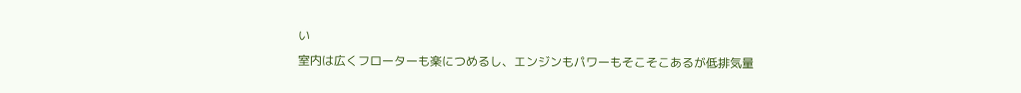い
室内は広くフローターも楽につめるし、エンジンもパワーもそこそこあるが低排気量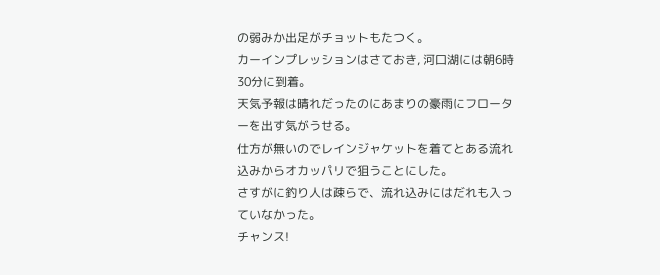の弱みか出足がチョットもたつく。
カーインプレッションはさておき, 河口湖には朝6時30分に到着。
天気予報は晴れだったのにあまりの豪雨にフローターを出す気がうせる。
仕方が無いのでレインジャケットを着てとある流れ込みからオカッパリで狙うことにした。
さすがに釣り人は疎らで、流れ込みにはだれも入っていなかった。
チャンス!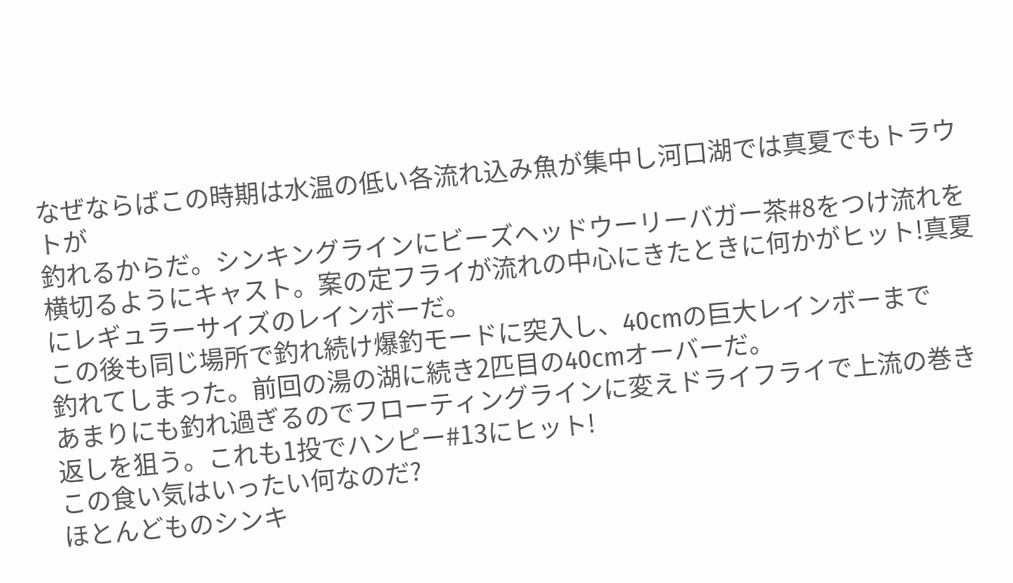なぜならばこの時期は水温の低い各流れ込み魚が集中し河口湖では真夏でもトラウトが
釣れるからだ。シンキングラインにビーズヘッドウーリーバガー茶#8をつけ流れを横切るようにキャスト。案の定フライが流れの中心にきたときに何かがヒット!真夏にレギュラーサイズのレインボーだ。
この後も同じ場所で釣れ続け爆釣モードに突入し、40cmの巨大レインボーまで
釣れてしまった。前回の湯の湖に続き2匹目の40cmオーバーだ。
あまりにも釣れ過ぎるのでフローティングラインに変えドライフライで上流の巻き返しを狙う。これも1投でハンピー#13にヒット!
この食い気はいったい何なのだ?
ほとんどものシンキ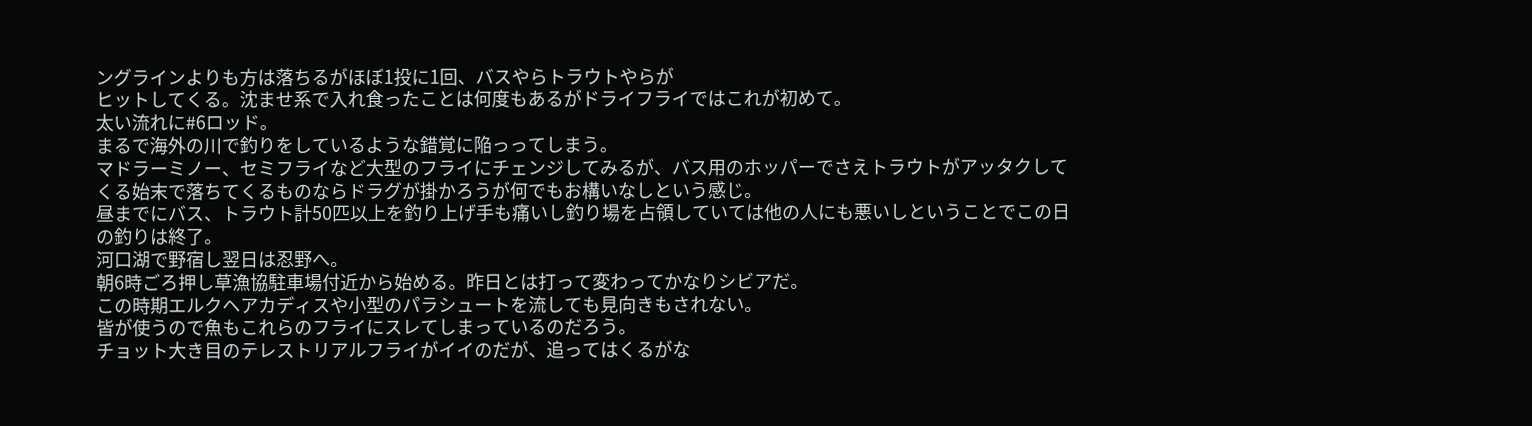ングラインよりも方は落ちるがほぼ1投に1回、バスやらトラウトやらが
ヒットしてくる。沈ませ系で入れ食ったことは何度もあるがドライフライではこれが初めて。
太い流れに#6ロッド。
まるで海外の川で釣りをしているような錯覚に陥っってしまう。
マドラーミノー、セミフライなど大型のフライにチェンジしてみるが、バス用のホッパーでさえトラウトがアッタクしてくる始末で落ちてくるものならドラグが掛かろうが何でもお構いなしという感じ。
昼までにバス、トラウト計50匹以上を釣り上げ手も痛いし釣り場を占領していては他の人にも悪いしということでこの日の釣りは終了。
河口湖で野宿し翌日は忍野へ。
朝6時ごろ押し草漁協駐車場付近から始める。昨日とは打って変わってかなりシビアだ。
この時期エルクヘアカディスや小型のパラシュートを流しても見向きもされない。
皆が使うので魚もこれらのフライにスレてしまっているのだろう。
チョット大き目のテレストリアルフライがイイのだが、追ってはくるがな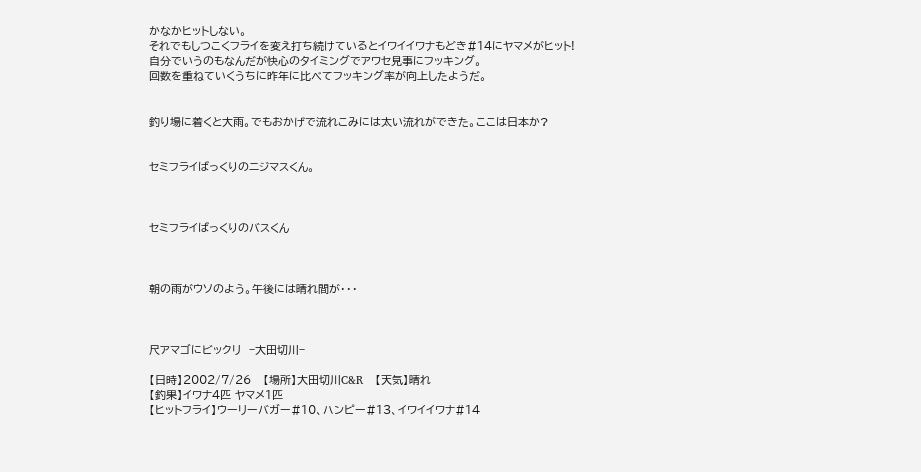かなかヒットしない。
それでもしつこくフライを変え打ち続けているとイワイイワナもどき#14にヤマメがヒット!
自分でいうのもなんだが快心のタイミングでアワセ見事にフッキング。
回数を重ねていくうちに昨年に比べてフッキング率が向上したようだ。


釣り場に着くと大雨。でもおかげで流れこみには太い流れができた。ここは日本か?


セミフライばっくりのニジマスくん。



セミフライばっくりのバスくん



朝の雨がウソのよう。午後には晴れ間が・・・



尺アマゴにビックリ  −大田切川−

【日時】2002/7/26   【場所】大田切川C&R    【天気】晴れ
【釣果】イワナ4匹 ヤマメ1匹
【ヒットフライ】ウーリーバガー#10、ハンピー#13、イワイイワナ#14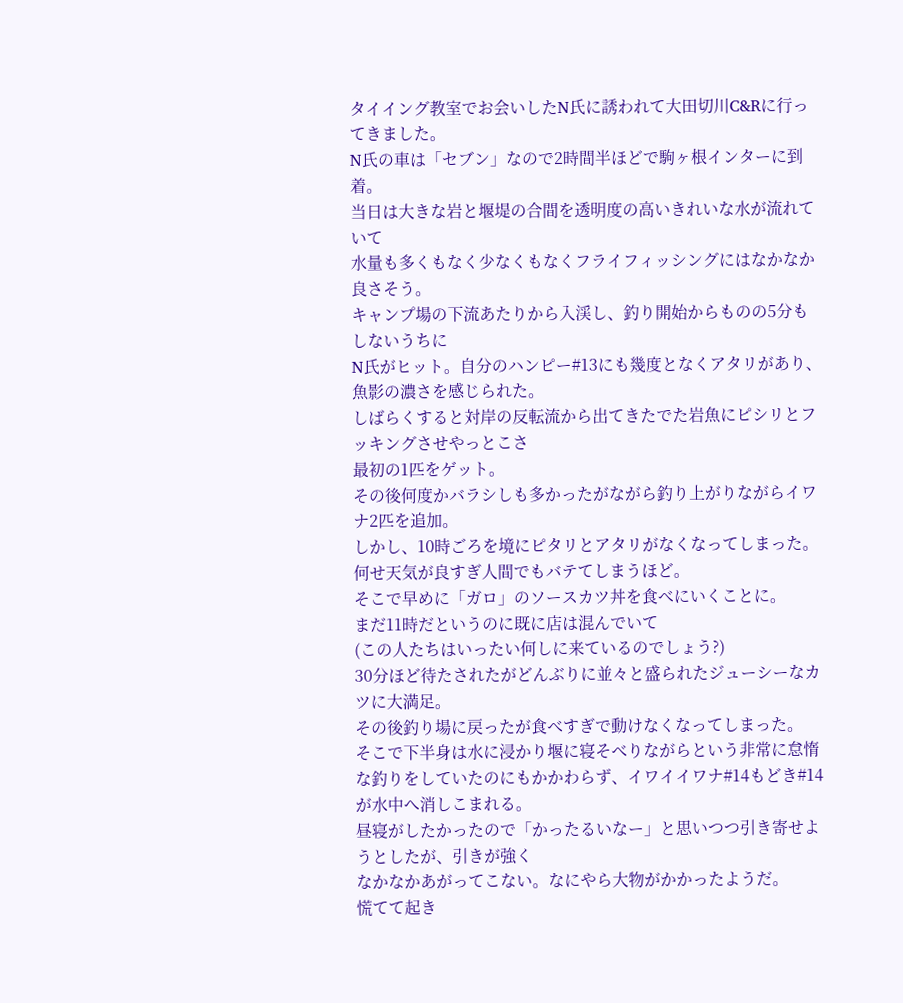タイイング教室でお会いしたN氏に誘われて大田切川C&Rに行ってきました。
N氏の車は「セブン」なので2時間半ほどで駒ヶ根インターに到着。
当日は大きな岩と堰堤の合間を透明度の高いきれいな水が流れていて
水量も多くもなく少なくもなくフライフィッシングにはなかなか良さそう。
キャンプ場の下流あたりから入渓し、釣り開始からものの5分もしないうちに
N氏がヒット。自分のハンピー#13にも幾度となくアタリがあり、魚影の濃さを感じられた。
しばらくすると対岸の反転流から出てきたでた岩魚にピシリとフッキングさせやっとこさ
最初の1匹をゲット。
その後何度かバラシしも多かったがながら釣り上がりながらイワナ2匹を追加。
しかし、10時ごろを境にピタリとアタリがなくなってしまった。
何せ天気が良すぎ人間でもバテてしまうほど。
そこで早めに「ガロ」のソースカツ丼を食べにいくことに。
まだ11時だというのに既に店は混んでいて
(この人たちはいったい何しに来ているのでしょう?)
30分ほど待たされたがどんぶりに並々と盛られたジューシーなカツに大満足。
その後釣り場に戻ったが食べすぎで動けなくなってしまった。
そこで下半身は水に浸かり堰に寝そべりながらという非常に怠惰な釣りをしていたのにもかかわらず、イワイイワナ#14もどき#14が水中へ消しこまれる。
昼寝がしたかったので「かったるいなー」と思いつつ引き寄せようとしたが、引きが強く
なかなかあがってこない。なにやら大物がかかったようだ。
慌てて起き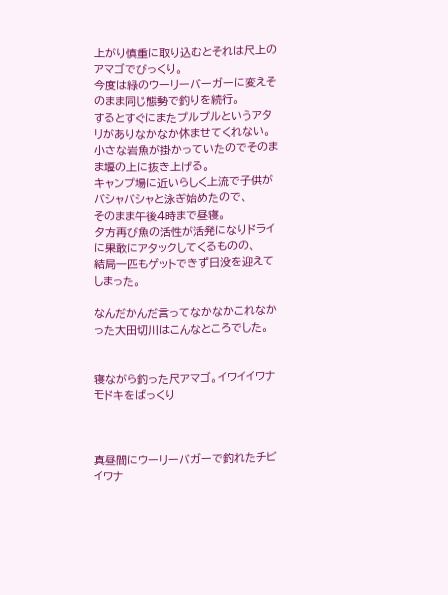上がり慎重に取り込むとそれは尺上のアマゴでびっくり。
今度は緑のウーリーバーガーに変えそのまま同じ態勢で釣りを続行。
するとすぐにまたプルプルというアタリがありなかなか休ませてくれない。
小さな岩魚が掛かっていたのでそのまま堰の上に抜き上げる。
キャンプ場に近いらしく上流で子供がバシャバシャと泳ぎ始めたので、
そのまま午後4時まで昼寝。
夕方再び魚の活性が活発になりドライに果敢にアタックしてくるものの、
結局一匹もゲットできず日没を迎えてしまった。

なんだかんだ言ってなかなかこれなかった大田切川はこんなところでした。


寝ながら釣った尺アマゴ。イワイイワナモドキをばっくり



真昼間にウーリーバガーで釣れたチビイワナ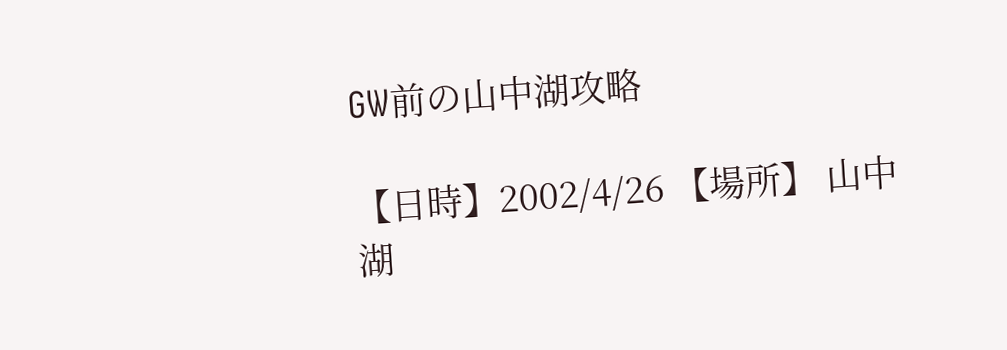GW前の山中湖攻略

【日時】2002/4/26 【場所】 山中湖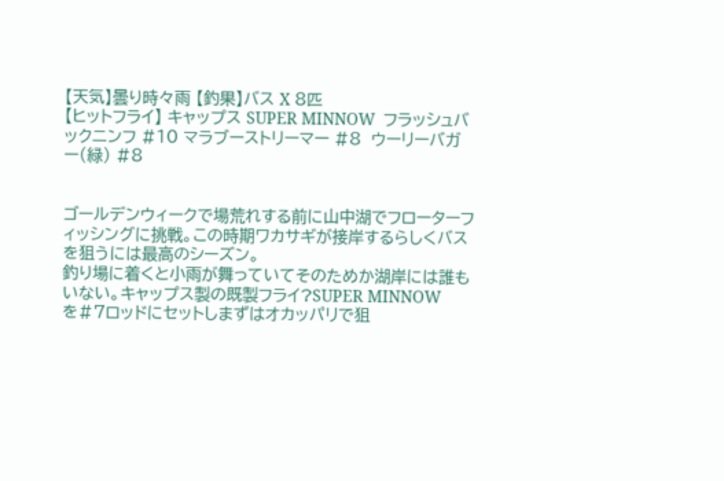【天気】曇り時々雨 【釣果】バス X 8匹
【ヒットフライ】 キャップス SUPER MINNOW  フラッシュバックニンフ #10 マラブーストリーマー #8  ウーリーバガー(緑) #8


ゴールデンウィークで場荒れする前に山中湖でフローターフィッシングに挑戦。この時期ワカサギが接岸するらしくバスを狙うには最高のシーズン。
釣り場に着くと小雨が舞っていてそのためか湖岸には誰もいない。キャップス製の既製フライ?SUPER MINNOWを#7ロッドにセットしまずはオカッパリで狙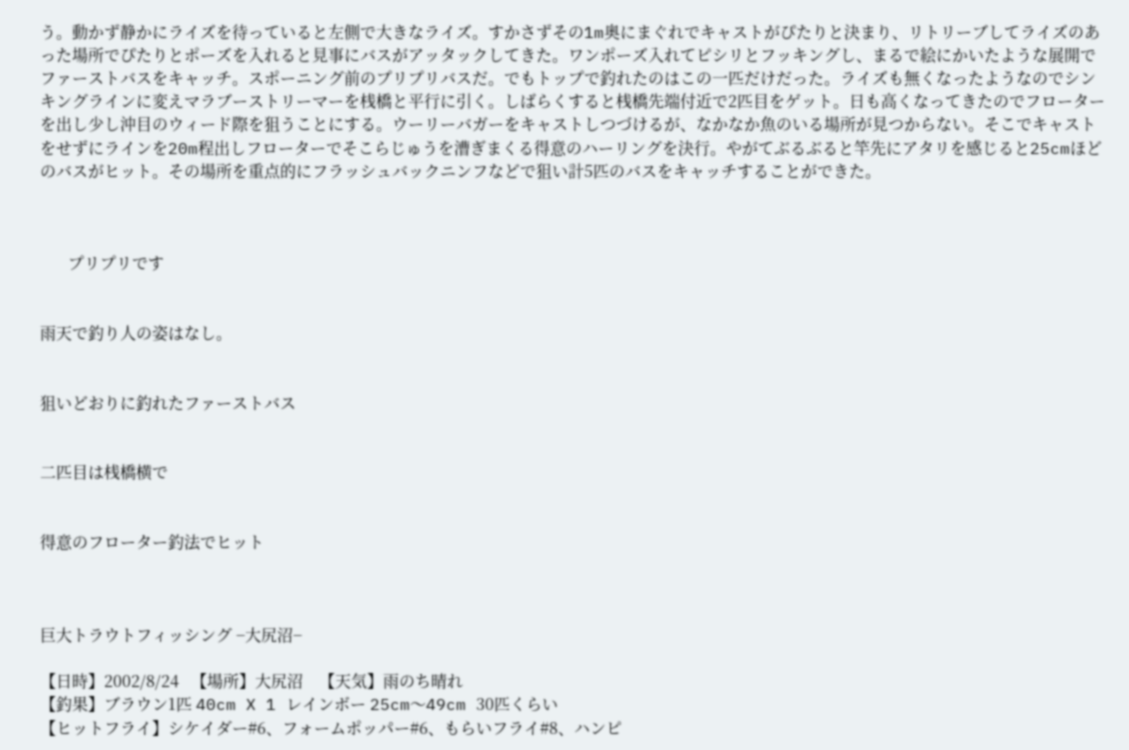う。動かず静かにライズを待っていると左側で大きなライズ。すかさずその1m奥にまぐれでキャストがぴたりと決まり、リトリーブしてライズのあった場所でぴたりとポーズを入れると見事にバスがアッタックしてきた。ワンポーズ入れてピシリとフッキングし、まるで絵にかいたような展開でファーストバスをキャッチ。スポーニング前のプリプリバスだ。でもトップで釣れたのはこの一匹だけだった。ライズも無くなったようなのでシンキングラインに変えマラブーストリーマーを桟橋と平行に引く。しばらくすると桟橋先端付近で2匹目をゲット。日も高くなってきたのでフローターを出し少し沖目のウィード際を狙うことにする。ウーリーバガーをキャストしつづけるが、なかなか魚のいる場所が見つからない。そこでキャストをせずにラインを20m程出しフローターでそこらじゅうを漕ぎまくる得意のハーリングを決行。やがてぶるぶると竿先にアタリを感じると25cmほどのバスがヒット。その場所を重点的にフラッシュバックニンフなどで狙い計5匹のバスをキャッチすることができた。



       プリプリです


雨天で釣り人の姿はなし。


狙いどおりに釣れたファーストバス


二匹目は桟橋横で


得意のフローター釣法でヒット



巨大トラウトフィッシング −大尻沼−

【日時】2002/8/24   【場所】大尻沼    【天気】雨のち晴れ
【釣果】ブラウン1匹 40cm X 1 レインボー 25cm〜49cm 30匹くらい
【ヒットフライ】シケイダー#6、フォームポッパー#6、もらいフライ#8、ハンピ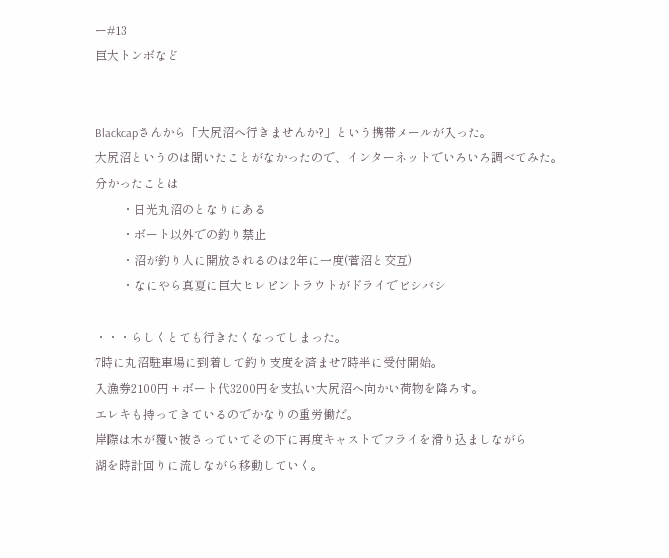ー#13
巨大トンボなど


Blackcapさんから「大尻沼へ行きませんか?」という携帯メールが入った。
大尻沼というのは聞いたことがなかったので、インターネットでいろいろ調べてみた。
分かったことは
         ・日光丸沼のとなりにある
         ・ボート以外での釣り禁止
         ・沼が釣り人に開放されるのは2年に一度(菅沼と交互)
         ・なにやら真夏に巨大ヒレピントラウトがドライでビシバシ

・・・らしくとても行きたくなってしまった。
7時に丸沼駐車場に到着して釣り支度を済ませ7時半に受付開始。
入漁券2100円 + ボート代3200円を支払い大尻沼へ向かい荷物を降ろす。
エレキも持ってきているのでかなりの重労働だ。
岸際は木が覆い被さっていてその下に再度キャストでフライを滑り込ましながら
湖を時計回りに流しながら移動していく。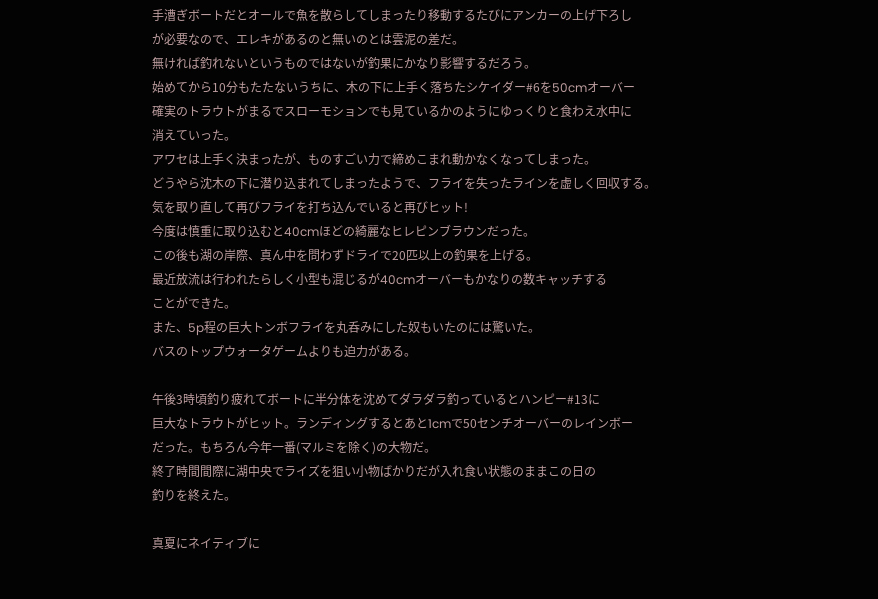手漕ぎボートだとオールで魚を散らしてしまったり移動するたびにアンカーの上げ下ろし
が必要なので、エレキがあるのと無いのとは雲泥の差だ。
無ければ釣れないというものではないが釣果にかなり影響するだろう。
始めてから10分もたたないうちに、木の下に上手く落ちたシケイダー#6を50cmオーバー
確実のトラウトがまるでスローモションでも見ているかのようにゆっくりと食わえ水中に
消えていった。
アワセは上手く決まったが、ものすごい力で締めこまれ動かなくなってしまった。
どうやら沈木の下に潜り込まれてしまったようで、フライを失ったラインを虚しく回収する。
気を取り直して再びフライを打ち込んでいると再びヒット!
今度は慎重に取り込むと40cmほどの綺麗なヒレピンブラウンだった。
この後も湖の岸際、真ん中を問わずドライで20匹以上の釣果を上げる。
最近放流は行われたらしく小型も混じるが40cmオーバーもかなりの数キャッチする
ことができた。
また、5p程の巨大トンボフライを丸呑みにした奴もいたのには驚いた。
バスのトップウォータゲームよりも迫力がある。

午後3時頃釣り疲れてボートに半分体を沈めてダラダラ釣っているとハンピー#13に
巨大なトラウトがヒット。ランディングするとあと1cmで50センチオーバーのレインボー
だった。もちろん今年一番(マルミを除く)の大物だ。
終了時間間際に湖中央でライズを狙い小物ばかりだが入れ食い状態のままこの日の
釣りを終えた。

真夏にネイティブに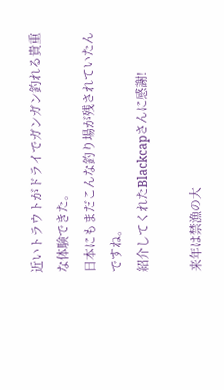近いトラウトがドライでガンガン釣れる貴重な体験できた。
日本にもまだこんな釣り場が残されていたんですね。
紹介してくれたBlackcapさんに感謝!

来年は禁漁の大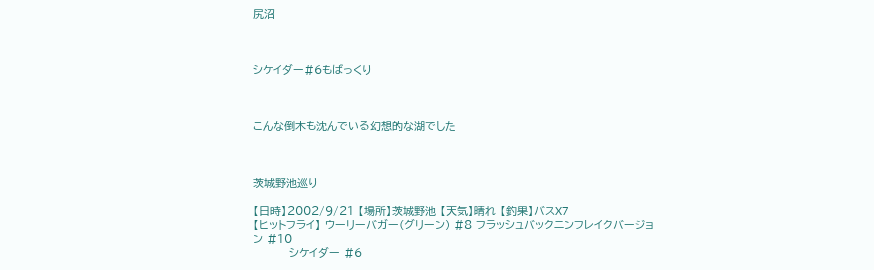尻沼



シケイダー#6もばっくり



こんな倒木も沈んでいる幻想的な湖でした



茨城野池巡り

【日時】2002/9/21 【場所】茨城野池 【天気】晴れ 【釣果】バスX7
【ヒットフライ】 ウーリーバガー(グリーン) #8 フラッシュバックニンフレイクバージョン #10
         シケイダー #6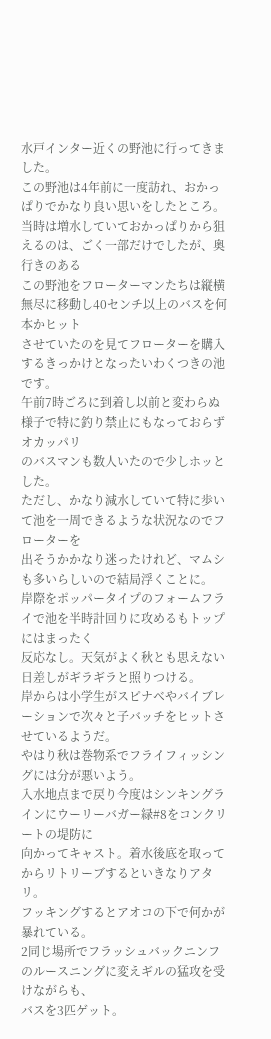水戸インター近くの野池に行ってきました。
この野池は4年前に一度訪れ、おかっぱりでかなり良い思いをしたところ。
当時は増水していておかっぱりから狙えるのは、ごく一部だけでしたが、奥行きのある
この野池をフローターマンたちは縦横無尽に移動し40センチ以上のバスを何本かヒット
させていたのを見てフローターを購入するきっかけとなったいわくつきの池です。
午前7時ごろに到着し以前と変わらぬ様子で特に釣り禁止にもなっておらずオカッパリ
のバスマンも数人いたので少しホッとした。
ただし、かなり減水していて特に歩いて池を一周できるような状況なのでフローターを
出そうかかなり迷ったけれど、マムシも多いらしいので結局浮くことに。
岸際をポッパータイプのフォームフライで池を半時計回りに攻めるもトップにはまったく
反応なし。天気がよく秋とも思えない日差しがギラギラと照りつける。
岸からは小学生がスピナベやバイブレーションで次々と子バッチをヒットさせているようだ。
やはり秋は巻物系でフライフィッシングには分が悪いよう。
入水地点まで戻り今度はシンキングラインにウーリーバガー緑#8をコンクリートの堤防に
向かってキャスト。着水後底を取ってからリトリーブするといきなりアタリ。
フッキングするとアオコの下で何かが暴れている。
2同じ場所でフラッシュバックニンフのルースニングに変えギルの猛攻を受けながらも、
バスを3匹ゲット。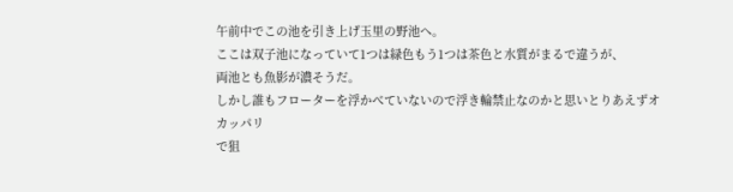午前中でこの池を引き上げ玉里の野池へ。
ここは双子池になっていて1つは緑色もう1つは茶色と水質がまるで違うが、
両池とも魚影が濃そうだ。
しかし誰もフローターを浮かべていないので浮き輪禁止なのかと思いとりあえずオカッパリ
で狙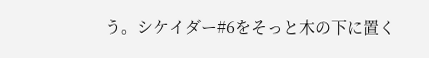う。シケイダー#6をそっと木の下に置く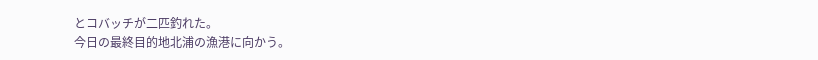とコバッチが二匹釣れた。
今日の最終目的地北浦の漁港に向かう。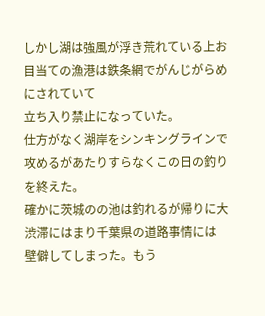しかし湖は強風が浮き荒れている上お目当ての漁港は鉄条網でがんじがらめにされていて
立ち入り禁止になっていた。
仕方がなく湖岸をシンキングラインで攻めるがあたりすらなくこの日の釣りを終えた。
確かに茨城のの池は釣れるが帰りに大渋滞にはまり千葉県の道路事情には
壁僻してしまった。もう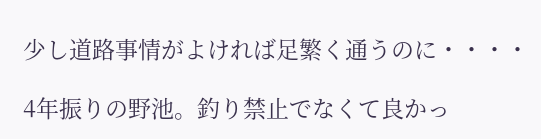少し道路事情がよければ足繁く通うのに・・・・

4年振りの野池。釣り禁止でなくて良かっ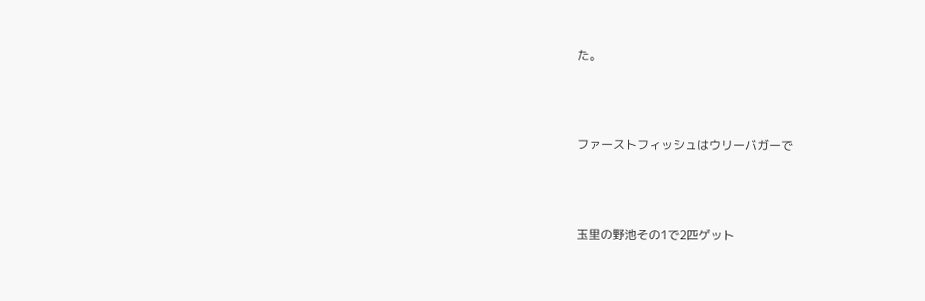た。



ファーストフィッシュはウリーバガーで



玉里の野池その1で2匹ゲット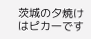茨城の夕焼けはピカ一です